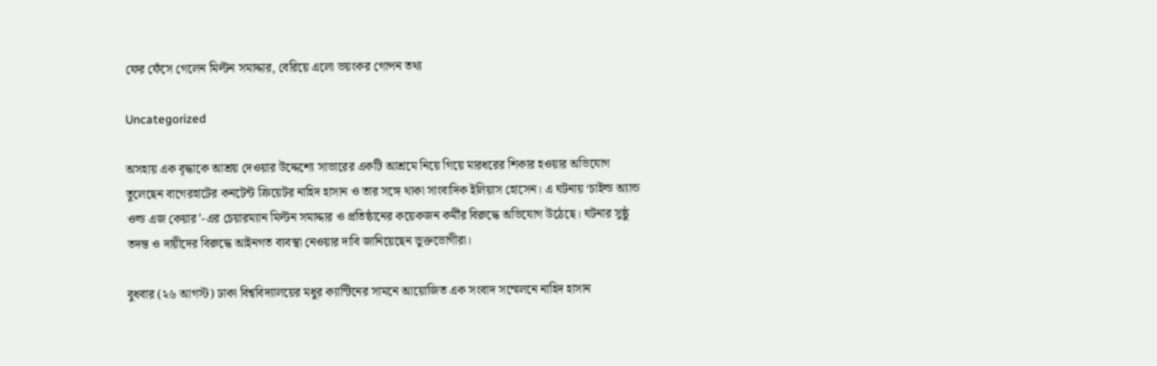ফের ফেঁসে গেলেন মিল্টন সমাদ্দার, বেরিয়ে এলো ভয়ংকর গোপন তথ্য

Uncategorized

অসহায় এক বৃদ্ধাকে আশ্রয় দেওয়ার উদ্দেশ্যে সাভারের একটি আশ্রমে নিয়ে গিয়ে মারধরের শিকার হওয়ার অভিযোগ তুলেছেন বাগেরহাটের কনটেন্ট ক্রিয়েটর নাহিদ হাসান ও তার সঙ্গে থাকা সাংবাদিক ইলিয়াস হোসেন। এ ঘটনায় ‘চাইল্ড অ্যান্ড ওল্ড এজ কেয়ার’-এর চেয়ারম্যান মিল্টন সমাদ্দার ও প্রতিষ্ঠানের কয়েকজন কর্মীর বিরুদ্ধে অভিযোগ উঠেছে। ঘটনার সুষ্ঠু তদন্ত ও দায়ীদের বিরুদ্ধে আইনগত ব্যবস্থা নেওয়ার দাবি জানিয়েছেন ভুক্তভোগীরা।

বুধবার (২৬ আগস্ট) ঢাকা বিশ্ববিদ্যালয়ের মধুর ক্যান্টিনের সামনে আয়োজিত এক সংবাদ সম্মেলনে নাহিদ হাসান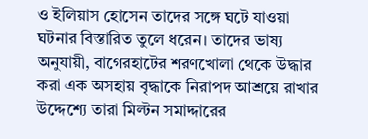ও ইলিয়াস হোসেন তাদের সঙ্গে ঘটে যাওয়া ঘটনার বিস্তারিত তুলে ধরেন। তাদের ভাষ্য অনুযায়ী, বাগেরহাটের শরণখোলা থেকে উদ্ধার করা এক অসহায় বৃদ্ধাকে নিরাপদ আশ্রয়ে রাখার উদ্দেশ্যে তারা মিল্টন সমাদ্দারের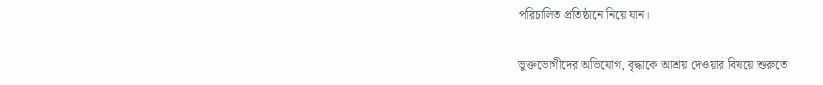পরিচালিত প্রতিষ্ঠানে নিয়ে যান।

ভুক্তভোগীদের অভিযোগ, বৃদ্ধাকে আশ্রয় দেওয়ার বিষয়ে শুরুতে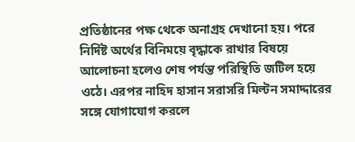প্রতিষ্ঠানের পক্ষ থেকে অনাগ্রহ দেখানো হয়। পরে নির্দিষ্ট অর্থের বিনিময়ে বৃদ্ধাকে রাখার বিষয়ে আলোচনা হলেও শেষ পর্যন্ত পরিস্থিতি জটিল হয়ে ওঠে। এরপর নাহিদ হাসান সরাসরি মিল্টন সমাদ্দারের সঙ্গে যোগাযোগ করলে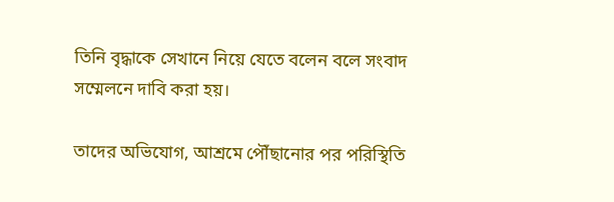তিনি বৃদ্ধাকে সেখানে নিয়ে যেতে বলেন বলে সংবাদ সম্মেলনে দাবি করা হয়।

তাদের অভিযোগ, আশ্রমে পৌঁছানোর পর পরিস্থিতি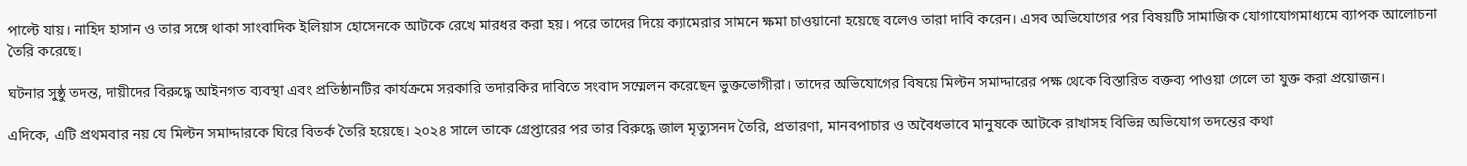পাল্টে যায়। নাহিদ হাসান ও তার সঙ্গে থাকা সাংবাদিক ইলিয়াস হোসেনকে আটকে রেখে মারধর করা হয়। পরে তাদের দিয়ে ক্যামেরার সামনে ক্ষমা চাওয়ানো হয়েছে বলেও তারা দাবি করেন। এসব অভিযোগের পর বিষয়টি সামাজিক যোগাযোগমাধ্যমে ব্যাপক আলোচনা তৈরি করেছে।

ঘটনার সুষ্ঠু তদন্ত, দায়ীদের বিরুদ্ধে আইনগত ব্যবস্থা এবং প্রতিষ্ঠানটির কার্যক্রমে সরকারি তদারকির দাবিতে সংবাদ সম্মেলন করেছেন ভুক্তভোগীরা। তাদের অভিযোগের বিষয়ে মিল্টন সমাদ্দারের পক্ষ থেকে বিস্তারিত বক্তব্য পাওয়া গেলে তা যুক্ত করা প্রয়োজন।

এদিকে, এটি প্রথমবার নয় যে মিল্টন সমাদ্দারকে ঘিরে বিতর্ক তৈরি হয়েছে। ২০২৪ সালে তাকে গ্রেপ্তারের পর তার বিরুদ্ধে জাল মৃত্যুসনদ তৈরি, প্রতারণা, মানবপাচার ও অবৈধভাবে মানুষকে আটকে রাখাসহ বিভিন্ন অভিযোগ তদন্তের কথা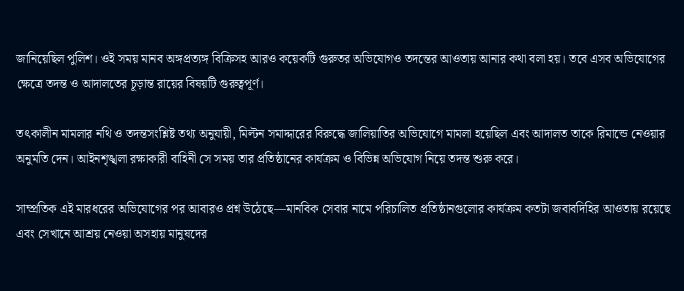জানিয়েছিল পুলিশ। ওই সময় মানব অঙ্গপ্রত্যঙ্গ বিক্রিসহ আরও কয়েকটি গুরুতর অভিযোগও তদন্তের আওতায় আনার কথা বলা হয়। তবে এসব অভিযোগের ক্ষেত্রে তদন্ত ও আদালতের চূড়ান্ত রায়ের বিষয়টি গুরুত্বপূর্ণ।

তৎকালীন মামলার নথি ও তদন্তসংশ্লিষ্ট তথ্য অনুযায়ী, মিল্টন সমাদ্দারের বিরুদ্ধে জালিয়াতির অভিযোগে মামলা হয়েছিল এবং আদালত তাকে রিমান্ডে নেওয়ার অনুমতি দেন। আইনশৃঙ্খলা রক্ষাকারী বাহিনী সে সময় তার প্রতিষ্ঠানের কার্যক্রম ও বিভিন্ন অভিযোগ নিয়ে তদন্ত শুরু করে।

সাম্প্রতিক এই মারধরের অভিযোগের পর আবারও প্রশ্ন উঠেছে—মানবিক সেবার নামে পরিচালিত প্রতিষ্ঠানগুলোর কার্যক্রম কতটা জবাবদিহির আওতায় রয়েছে এবং সেখানে আশ্রয় নেওয়া অসহায় মানুষদের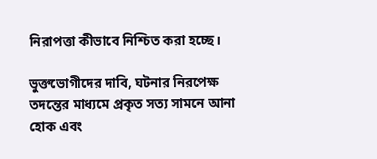নিরাপত্তা কীভাবে নিশ্চিত করা হচ্ছে।

ভুক্তভোগীদের দাবি, ঘটনার নিরপেক্ষ তদন্তের মাধ্যমে প্রকৃত সত্য সামনে আনা হোক এবং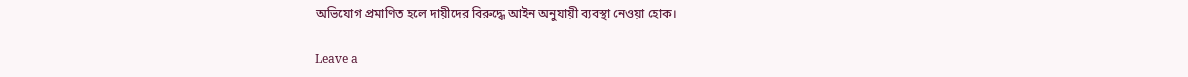অভিযোগ প্রমাণিত হলে দায়ীদের বিরুদ্ধে আইন অনুযায়ী ব্যবস্থা নেওয়া হোক।

Leave a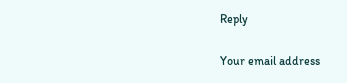Reply

Your email address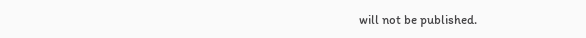will not be published.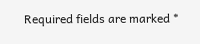Required fields are marked *